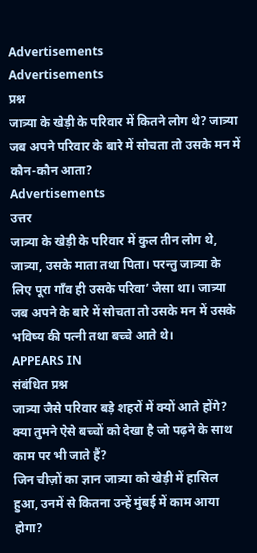Advertisements
Advertisements
प्रश्न
जात्र्या के खेड़ी के परिवार में कितने लोग थे? जात्र्या जब अपने परिवार के बारे में सोचता तो उसके मन में कौन-कौन आता?
Advertisements
उत्तर
जात्र्या के खेड़ी के परिवार में कुल तीन लोग थे, जात्र्या, उसके माता तथा पिता। परन्तु जात्र्या के लिए पूरा गाँव ही उसके परिवा’ जैसा था। जात्र्या जब अपने के बारे में सोचता तो उसके मन में उसके भविष्य की पत्नी तथा बच्चे आते थे।
APPEARS IN
संबंधित प्रश्न
जात्र्या जैसे परिवार बड़े शहरों में क्यों आते होंगे?
क्या तुमने ऐसे बच्चों को देखा है जो पढ़ने के साथ काम पर भी जाते हैं?
जिन चीज़ों का ज्ञान जात्र्या को खेड़ी में हासिल हुआ, उनमें से कितना उन्हें मुंबई में काम आया होगा?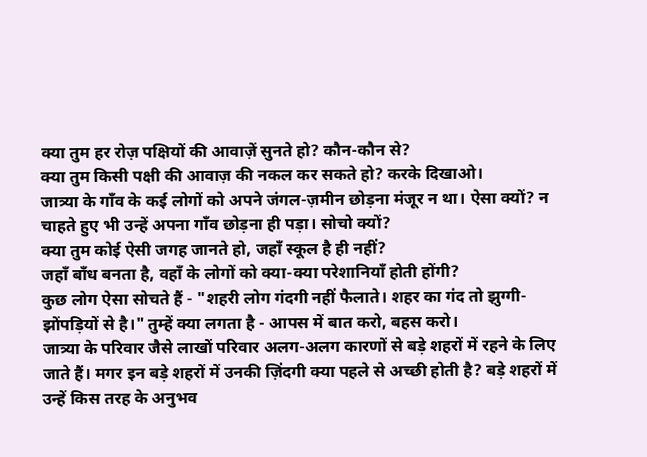क्या तुम हर रोज़ पक्षियों की आवाज़ें सुनते हो? कौन-कौन से?
क्या तुम किसी पक्षी की आवाज़ की नकल कर सकते हो? करके दिखाओ।
जात्र्या के गाँव के कई लोगों को अपने जंगल-ज़मीन छोड़ना मंजूर न था। ऐसा क्यों? न चाहते हुए भी उन्हें अपना गाँव छोड़ना ही पड़ा। सोचो क्यों?
क्या तुम कोई ऐसी जगह जानते हो, जहाँ स्कूल है ही नहीं?
जहाँ बाँध बनता है, वहाँ के लोगों को क्या-क्या परेशानियाँ होती होंगी?
कुछ लोग ऐसा सोचते हैं - "शहरी लोग गंदगी नहीं फैलाते। शहर का गंद तो झुग्गी-झोंपड़ियों से है।" तुम्हें क्या लगता है - आपस में बात करो, बहस करो।
जात्र्या के परिवार जैसे लाखों परिवार अलग-अलग कारणों से बड़े शहरों में रहने के लिए जाते हैं। मगर इन बड़े शहरों में उनकी ज़िंदगी क्या पहले से अच्छी होती है? बड़े शहरों में उन्हें किस तरह के अनुभव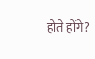होते होंगे?